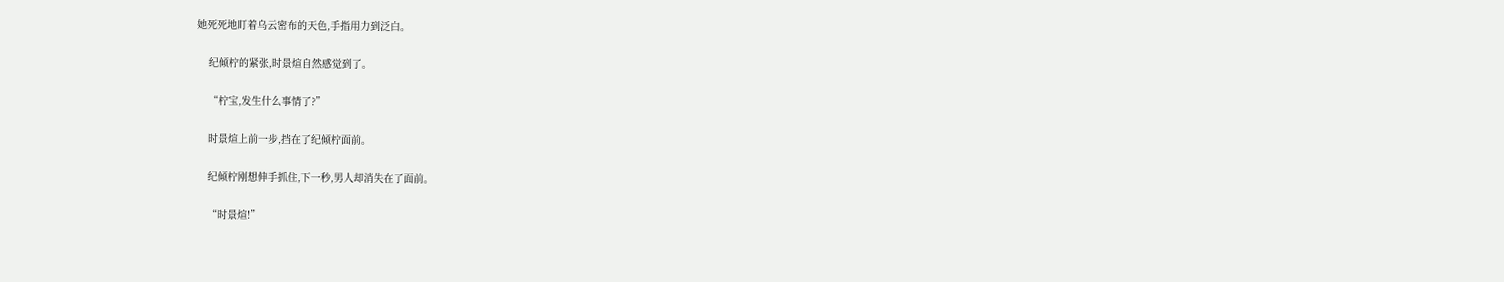她死死地盯着乌云密布的天色,手指用力到泛白。

    纪倾柠的紧张,时景煊自然感觉到了。

    “柠宝,发生什么事情了?”

    时景煊上前一步,挡在了纪倾柠面前。

    纪倾柠刚想伸手抓住,下一秒,男人却消失在了面前。

    “时景煊!”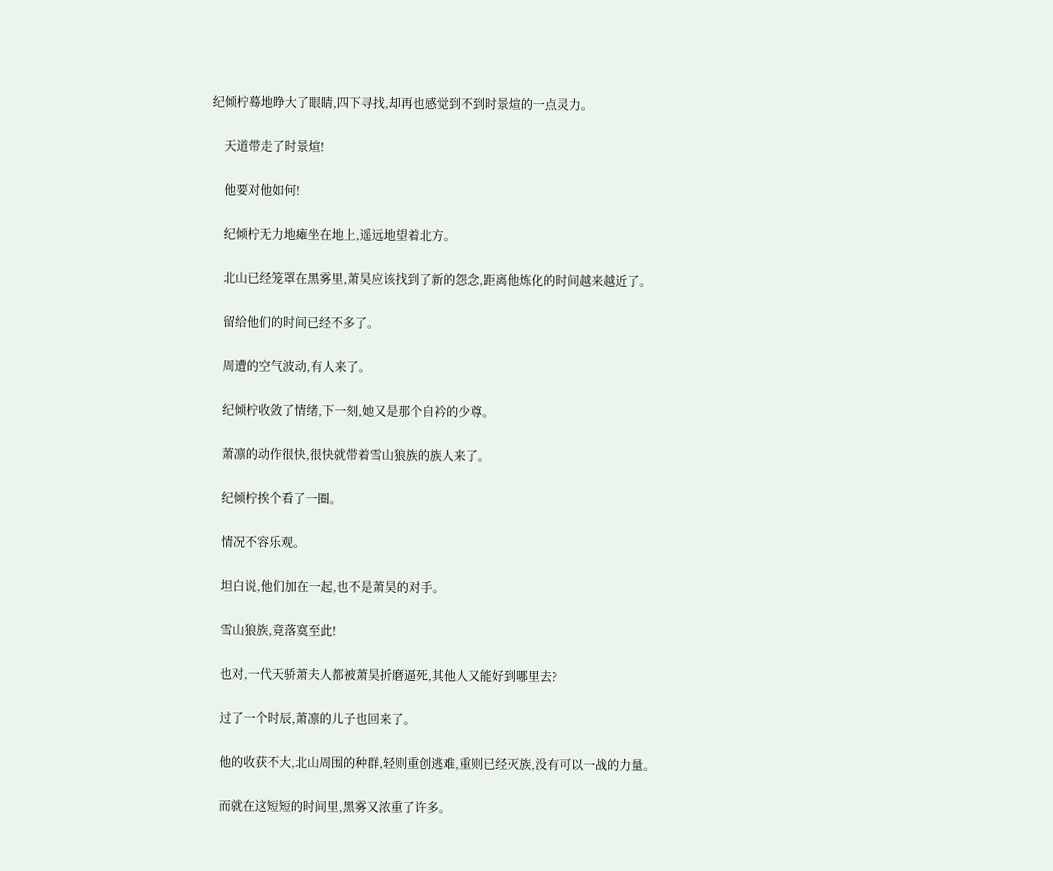纪倾柠蓦地睁大了眼睛,四下寻找,却再也感觉到不到时景煊的一点灵力。

    天道带走了时景煊!

    他要对他如何!

    纪倾柠无力地瘫坐在地上,遥远地望着北方。

    北山已经笼罩在黑雾里,萧昊应该找到了新的怨念,距离他炼化的时间越来越近了。

    留给他们的时间已经不多了。

    周遭的空气波动,有人来了。

    纪倾柠收敛了情绪,下一刻,她又是那个自衿的少尊。

    萧凛的动作很快,很快就带着雪山狼族的族人来了。

    纪倾柠挨个看了一圈。

    情况不容乐观。

    坦白说,他们加在一起,也不是萧昊的对手。

    雪山狼族,竟落寞至此!

    也对,一代天骄萧夫人都被萧昊折磨逼死,其他人又能好到哪里去?

    过了一个时辰,萧凛的儿子也回来了。

    他的收获不大,北山周围的种群,轻则重创逃难,重则已经灭族,没有可以一战的力量。

    而就在这短短的时间里,黑雾又浓重了许多。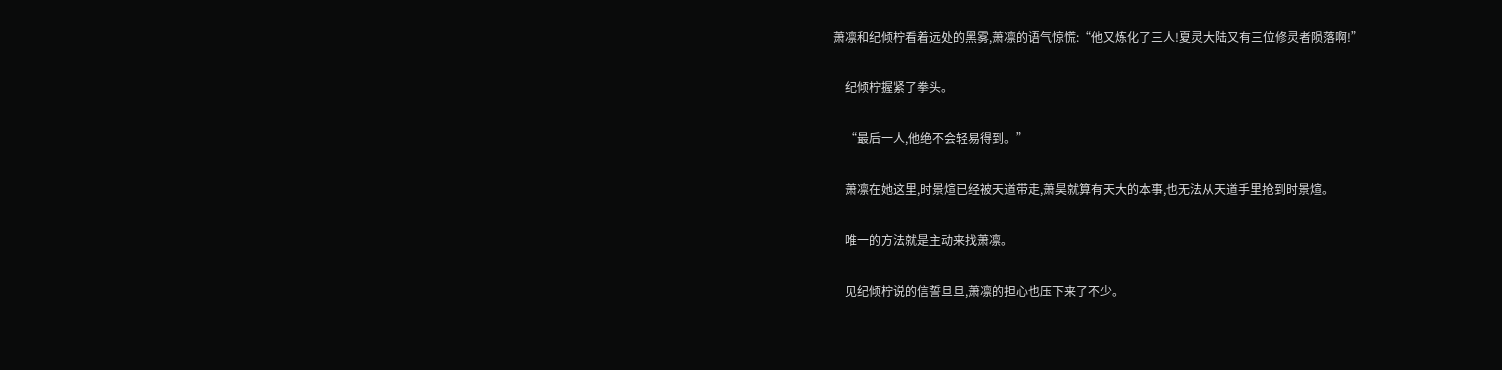萧凛和纪倾柠看着远处的黑雾,萧凛的语气惊慌:“他又炼化了三人!夏灵大陆又有三位修灵者陨落啊!”

    纪倾柠握紧了拳头。

    “最后一人,他绝不会轻易得到。”

    萧凛在她这里,时景煊已经被天道带走,萧昊就算有天大的本事,也无法从天道手里抢到时景煊。

    唯一的方法就是主动来找萧凛。

    见纪倾柠说的信誓旦旦,萧凛的担心也压下来了不少。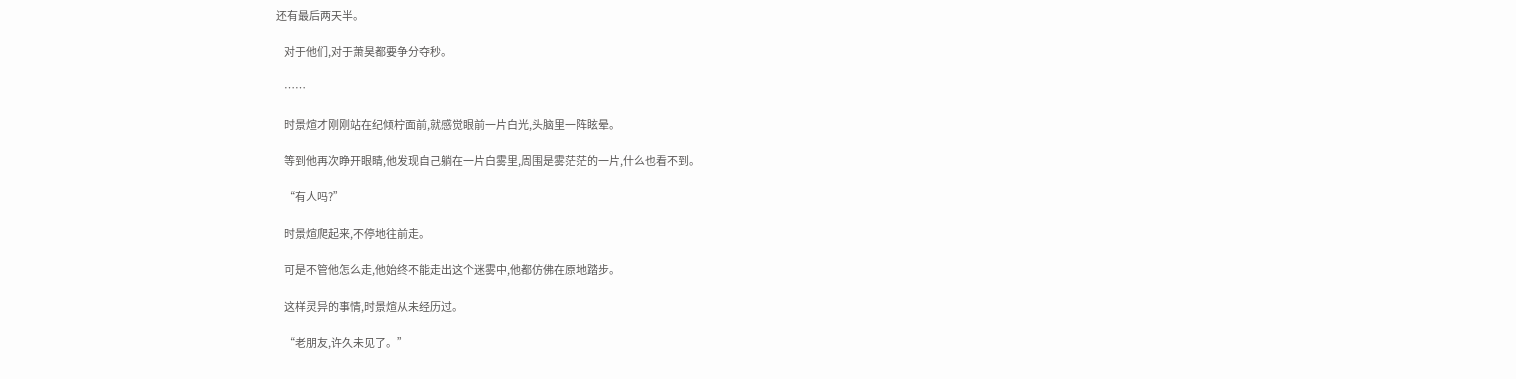还有最后两天半。

    对于他们,对于萧昊都要争分夺秒。

    ……

    时景煊才刚刚站在纪倾柠面前,就感觉眼前一片白光,头脑里一阵眩晕。

    等到他再次睁开眼睛,他发现自己躺在一片白雾里,周围是雾茫茫的一片,什么也看不到。

    “有人吗?”

    时景煊爬起来,不停地往前走。

    可是不管他怎么走,他始终不能走出这个迷雾中,他都仿佛在原地踏步。

    这样灵异的事情,时景煊从未经历过。

    “老朋友,许久未见了。”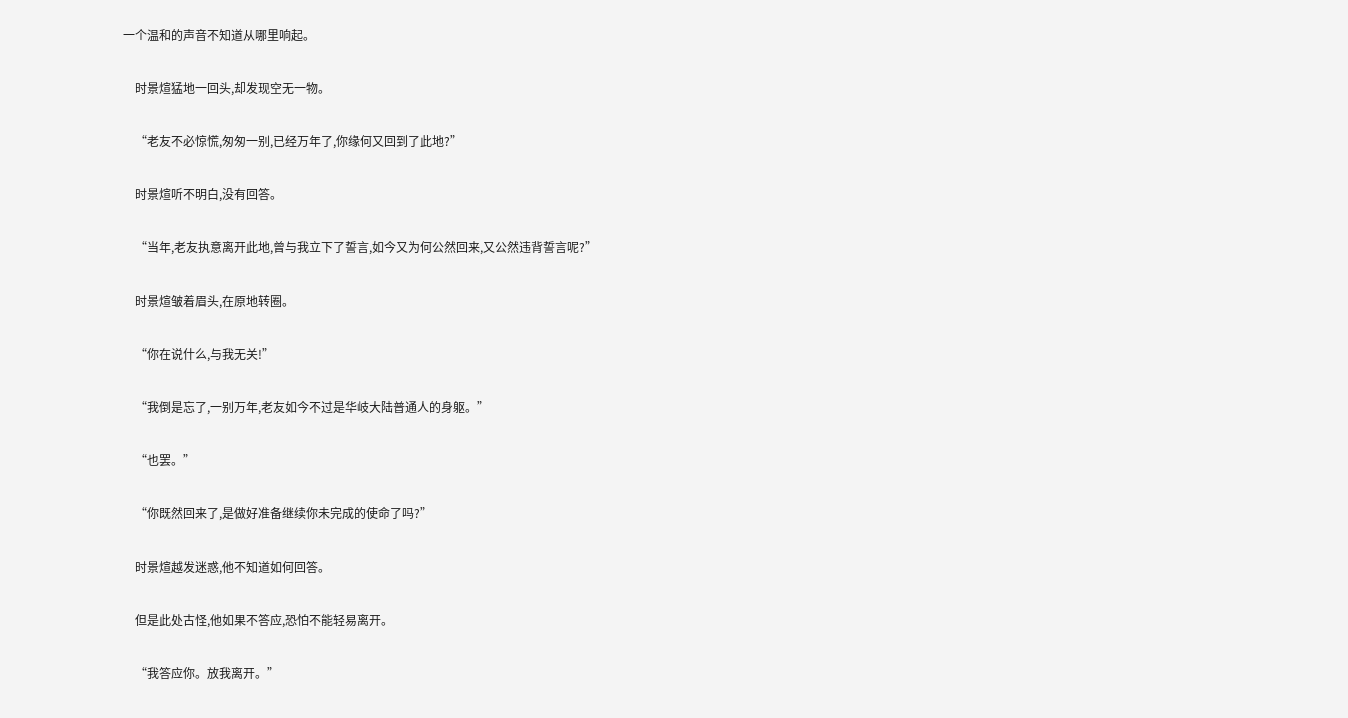一个温和的声音不知道从哪里响起。

    时景煊猛地一回头,却发现空无一物。

    “老友不必惊慌,匆匆一别,已经万年了,你缘何又回到了此地?”

    时景煊听不明白,没有回答。

    “当年,老友执意离开此地,曾与我立下了誓言,如今又为何公然回来,又公然违背誓言呢?”

    时景煊皱着眉头,在原地转圈。

    “你在说什么,与我无关!”

    “我倒是忘了,一别万年,老友如今不过是华岐大陆普通人的身躯。”

    “也罢。”

    “你既然回来了,是做好准备继续你未完成的使命了吗?”

    时景煊越发迷惑,他不知道如何回答。

    但是此处古怪,他如果不答应,恐怕不能轻易离开。

    “我答应你。放我离开。”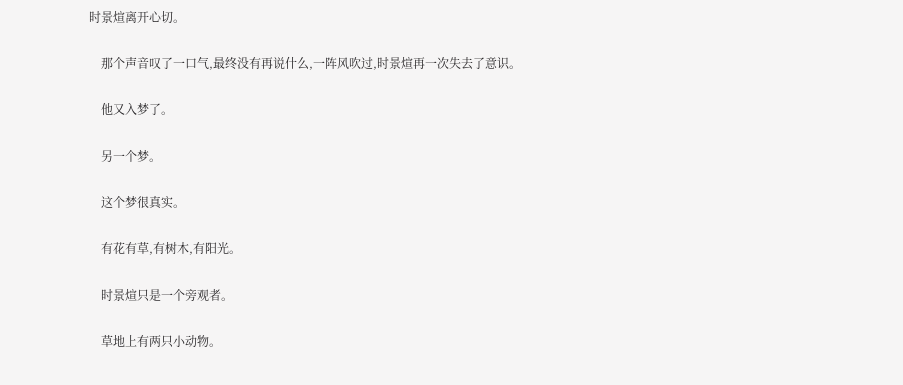时景煊离开心切。

    那个声音叹了一口气,最终没有再说什么,一阵风吹过,时景煊再一次失去了意识。

    他又入梦了。

    另一个梦。

    这个梦很真实。

    有花有草,有树木,有阳光。

    时景煊只是一个旁观者。

    草地上有两只小动物。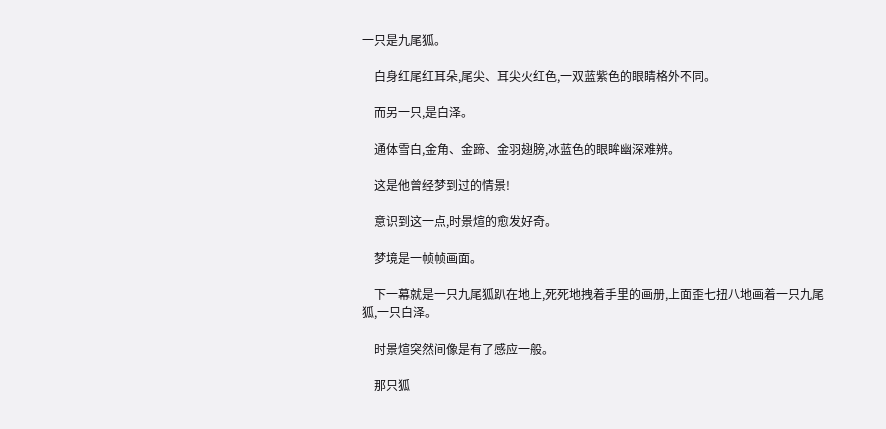一只是九尾狐。

    白身红尾红耳朵,尾尖、耳尖火红色,一双蓝紫色的眼睛格外不同。

    而另一只,是白泽。

    通体雪白,金角、金蹄、金羽翅膀,冰蓝色的眼眸幽深难辨。

    这是他曾经梦到过的情景!

    意识到这一点,时景煊的愈发好奇。

    梦境是一帧帧画面。

    下一幕就是一只九尾狐趴在地上,死死地拽着手里的画册,上面歪七扭八地画着一只九尾狐,一只白泽。

    时景煊突然间像是有了感应一般。

    那只狐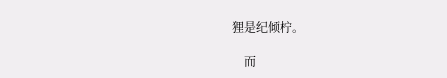狸是纪倾柠。

    而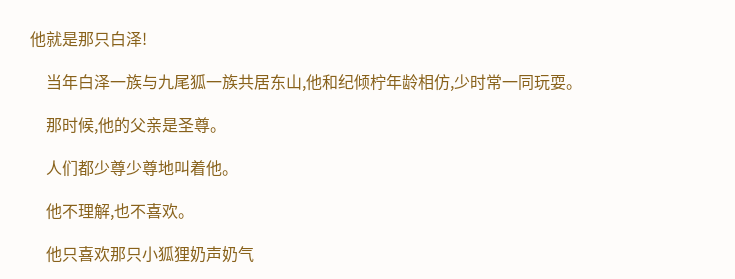他就是那只白泽!

    当年白泽一族与九尾狐一族共居东山,他和纪倾柠年龄相仿,少时常一同玩耍。

    那时候,他的父亲是圣尊。

    人们都少尊少尊地叫着他。

    他不理解,也不喜欢。

    他只喜欢那只小狐狸奶声奶气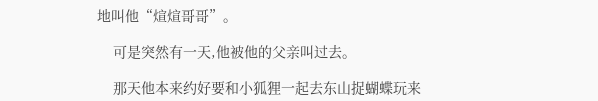地叫他“煊煊哥哥”。

    可是突然有一天,他被他的父亲叫过去。

    那天他本来约好要和小狐狸一起去东山捉蝴蝶玩来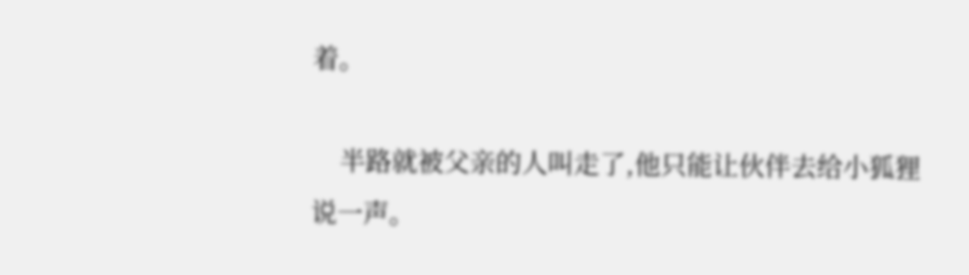着。

    半路就被父亲的人叫走了,他只能让伙伴去给小狐狸说一声。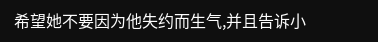希望她不要因为他失约而生气,并且告诉小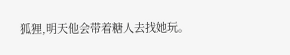狐狸,明天他会带着糖人去找她玩。